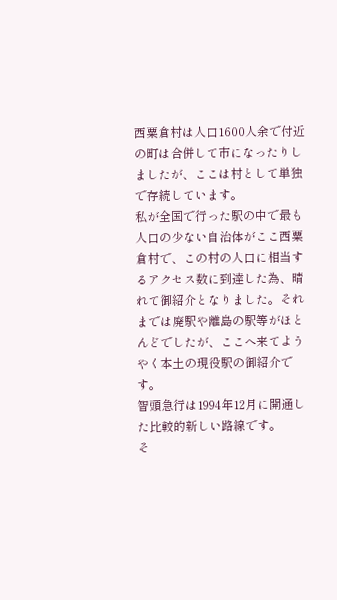西粟倉村は人口1600人余で付近の町は合併して市になったりしましたが、ここは村として単独で存続しています。
私が全国で行った駅の中で最も人口の少ない自治体がここ西粟倉村で、この村の人口に相当するアクセス数に到達した為、晴れて御紹介となりました。それまでは廃駅や離島の駅等がほとんどでしたが、ここへ来てようやく本土の現役駅の御紹介です。
智頭急行は1994年12月に開通した比較的新しい路線です。
そ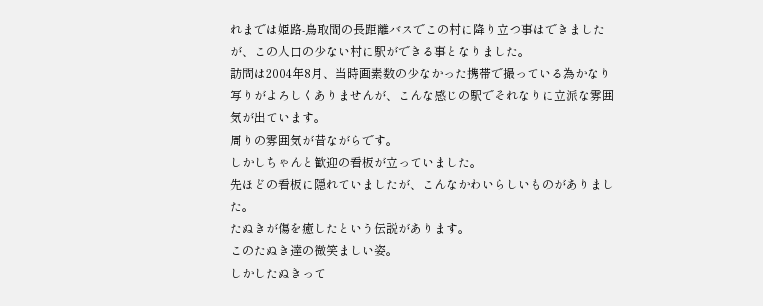れまでは姫路-鳥取間の長距離バスでこの村に降り立つ事はできましたが、この人口の少ない村に駅ができる事となりました。
訪問は2004年8月、当時画素数の少なかった携帯で撮っている為かなり写りがよろしくありませんが、こんな感じの駅でそれなりに立派な雰囲気が出ています。
周りの雰囲気が昔ながらです。
しかしちゃんと歓迎の看板が立っていました。
先ほどの看板に隠れていましたが、こんなかわいらしいものがありました。
たぬきが傷を癒したという伝説があります。
このたぬき達の微笑ましい姿。
しかしたぬきって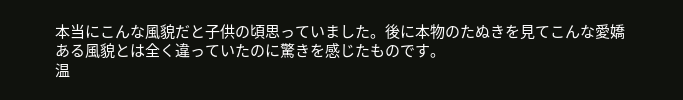本当にこんな風貌だと子供の頃思っていました。後に本物のたぬきを見てこんな愛嬌ある風貌とは全く違っていたのに驚きを感じたものです。
温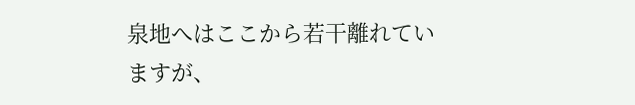泉地へはここから若干離れていますが、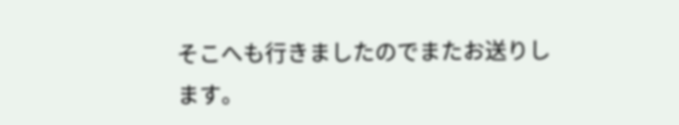そこへも行きましたのでまたお送りします。